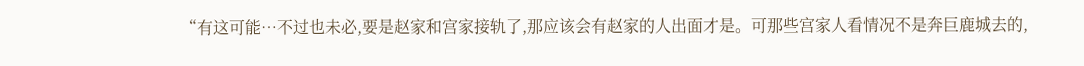“有这可能…不过也未必,要是赵家和宫家接轨了,那应该会有赵家的人出面才是。可那些宫家人看情况不是奔巨鹿城去的,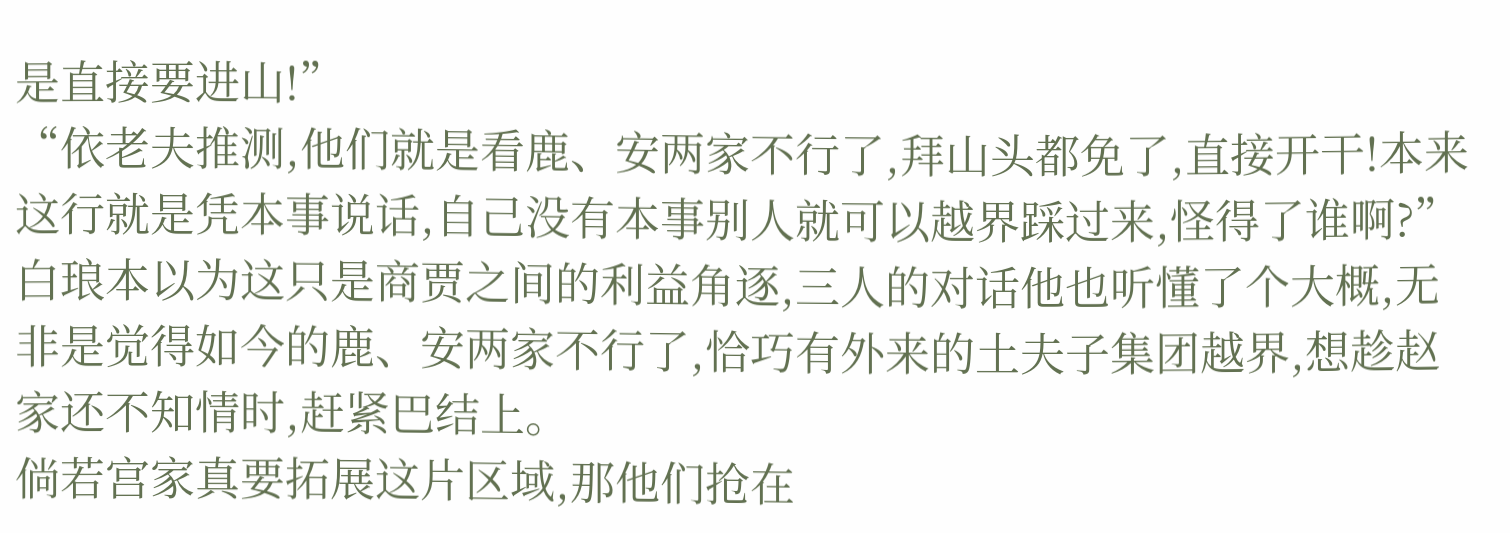是直接要进山!”
“依老夫推测,他们就是看鹿、安两家不行了,拜山头都免了,直接开干!本来这行就是凭本事说话,自己没有本事别人就可以越界踩过来,怪得了谁啊?”
白琅本以为这只是商贾之间的利益角逐,三人的对话他也听懂了个大概,无非是觉得如今的鹿、安两家不行了,恰巧有外来的土夫子集团越界,想趁赵家还不知情时,赶紧巴结上。
倘若宫家真要拓展这片区域,那他们抢在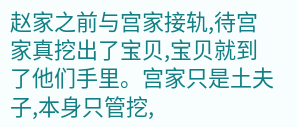赵家之前与宫家接轨,待宫家真挖出了宝贝,宝贝就到了他们手里。宫家只是土夫子,本身只管挖,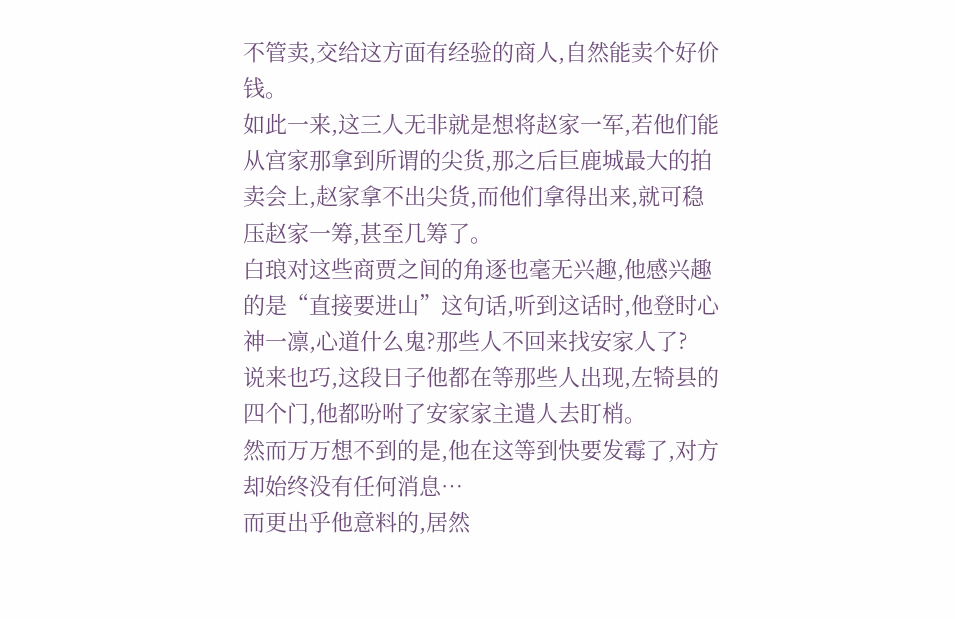不管卖,交给这方面有经验的商人,自然能卖个好价钱。
如此一来,这三人无非就是想将赵家一军,若他们能从宫家那拿到所谓的尖货,那之后巨鹿城最大的拍卖会上,赵家拿不出尖货,而他们拿得出来,就可稳压赵家一筹,甚至几筹了。
白琅对这些商贾之间的角逐也毫无兴趣,他感兴趣的是“直接要进山”这句话,听到这话时,他登时心神一凛,心道什么鬼?那些人不回来找安家人了?
说来也巧,这段日子他都在等那些人出现,左犄县的四个门,他都吩咐了安家家主遣人去盯梢。
然而万万想不到的是,他在这等到快要发霉了,对方却始终没有任何消息…
而更出乎他意料的,居然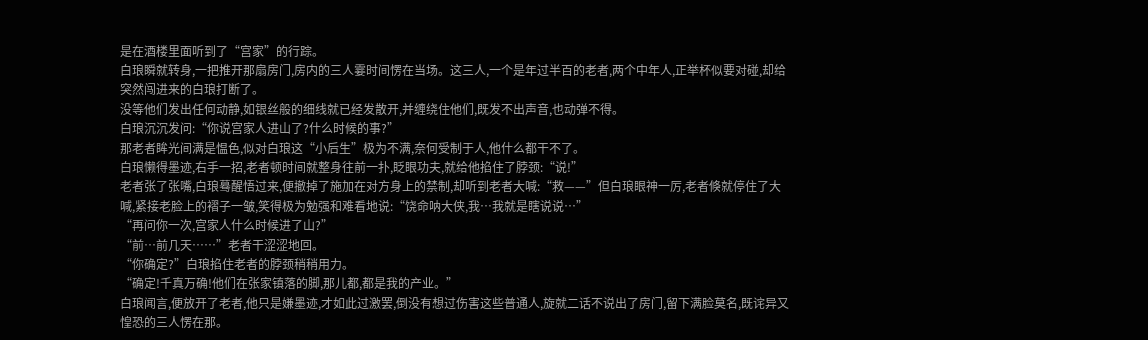是在酒楼里面听到了“宫家”的行踪。
白琅瞬就转身,一把推开那扇房门,房内的三人霎时间愣在当场。这三人,一个是年过半百的老者,两个中年人,正举杯似要对碰,却给突然闯进来的白琅打断了。
没等他们发出任何动静,如银丝般的细线就已经发散开,并缠绕住他们,既发不出声音,也动弹不得。
白琅沉沉发问:“你说宫家人进山了?什么时候的事?”
那老者眸光间满是愠色,似对白琅这“小后生”极为不满,奈何受制于人,他什么都干不了。
白琅懒得墨迹,右手一招,老者顿时间就整身往前一扑,眨眼功夫,就给他掐住了脖颈:“说!”
老者张了张嘴,白琅蓦醒悟过来,便撤掉了施加在对方身上的禁制,却听到老者大喊:“救——”但白琅眼神一厉,老者倏就停住了大喊,紧接老脸上的褶子一皱,笑得极为勉强和难看地说:“饶命呐大侠,我…我就是瞎说说…”
“再问你一次,宫家人什么时候进了山?”
“前…前几天……”老者干涩涩地回。
“你确定?”白琅掐住老者的脖颈稍稍用力。
“确定!千真万确!他们在张家镇落的脚,那儿都,都是我的产业。”
白琅闻言,便放开了老者,他只是嫌墨迹,才如此过激罢,倒没有想过伤害这些普通人,旋就二话不说出了房门,留下满脸莫名,既诧异又惶恐的三人愣在那。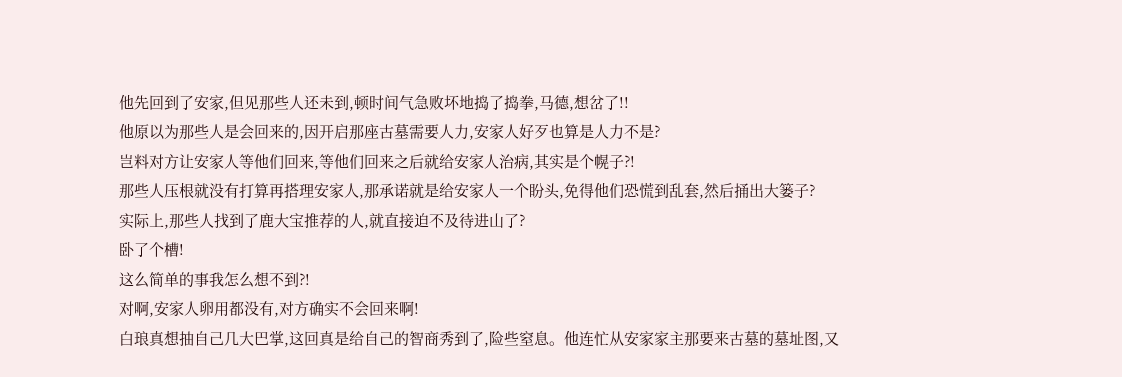他先回到了安家,但见那些人还未到,顿时间气急败坏地捣了捣拳,马德,想岔了!!
他原以为那些人是会回来的,因开启那座古墓需要人力,安家人好歹也算是人力不是?
岂料对方让安家人等他们回来,等他们回来之后就给安家人治病,其实是个幌子?!
那些人压根就没有打算再搭理安家人,那承诺就是给安家人一个盼头,免得他们恐慌到乱套,然后捅出大篓子?
实际上,那些人找到了鹿大宝推荐的人,就直接迫不及待进山了?
卧了个槽!
这么简单的事我怎么想不到?!
对啊,安家人卵用都没有,对方确实不会回来啊!
白琅真想抽自己几大巴掌,这回真是给自己的智商秀到了,险些窒息。他连忙从安家家主那要来古墓的墓址图,又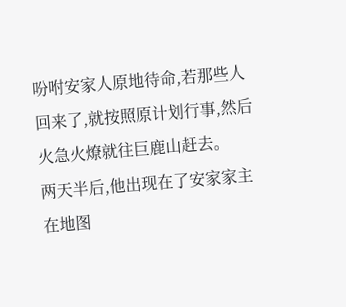吩咐安家人原地待命,若那些人回来了,就按照原计划行事,然后火急火燎就往巨鹿山赶去。
两天半后,他出现在了安家家主在地图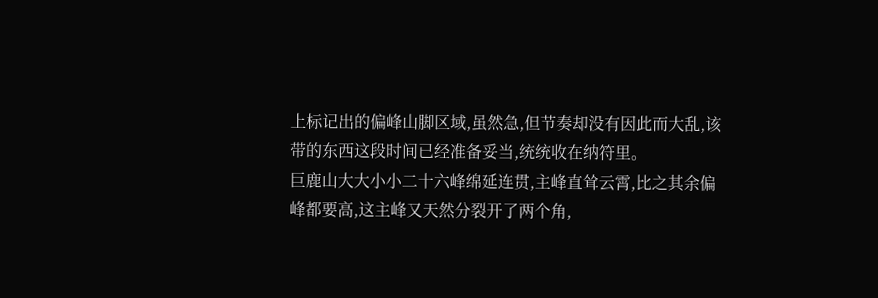上标记出的偏峰山脚区域,虽然急,但节奏却没有因此而大乱,该带的东西这段时间已经准备妥当,统统收在纳符里。
巨鹿山大大小小二十六峰绵延连贯,主峰直耸云霄,比之其余偏峰都要高,这主峰又天然分裂开了两个角,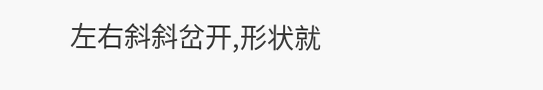左右斜斜岔开,形状就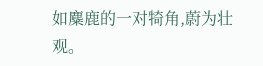如麋鹿的一对犄角,蔚为壮观。